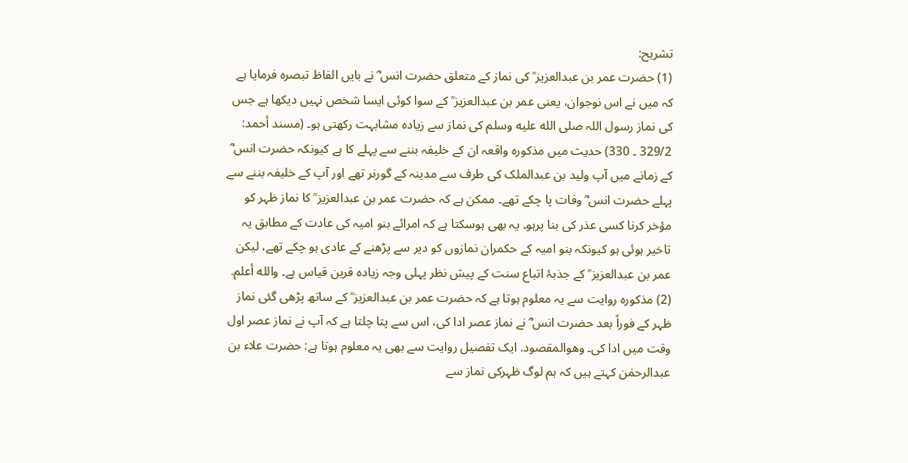تشریح:
(1) حضرت عمر بن عبدالعزیز ؒ کی نماز کے متعلق حضرت انس ؓ نے بایں الفاظ تبصرہ فرمایا ہے کہ میں نے اس نوجوان، یعنی عمر بن عبدالعزیز ؒ کے سوا کوئی ایسا شخص نہیں دیکھا ہے جس کی نماز رسول اللہ صلى الله عليه وسلم کی نماز سے زیادہ مشابہت رکھتی ہو۔ (مسند أحمد: 329/2 ۔ 330) حدیث میں مذکورہ واقعہ ان کے خلیفہ بننے سے پہلے کا ہے کیونکہ حضرت انس ؓ کے زمانے میں آپ ولید بن عبدالملک کی طرف سے مدینہ کے گورنر تھے اور آپ کے خلیفہ بننے سے پہلے حضرت انس ؓ وفات پا چکے تھے۔ ممکن ہے کہ حضرت عمر بن عبدالعزیز ؒ کا نماز ظہر کو مؤخر کرنا کسی عذر کی بنا پرہو۔ یہ بھی ہوسکتا ہے کہ امرائے بنو امیہ کی عادت کے مطابق یہ تاخیر ہوئی ہو کیونکہ بنو امیہ کے حکمران نمازوں کو دیر سے پڑھنے کے عادی ہو چکے تھے، لیکن عمر بن عبدالعزیز ؒ کے جذبۂ اتباع سنت کے پیش نظر پہلی وجہ زیادہ قرین قیاس ہے۔ والله أعلم.
(2) مذکورہ روایت سے یہ معلوم ہوتا ہے کہ حضرت عمر بن عبدالعزیز ؒ کے ساتھ پڑھی گئی نماز ظہر کے فوراً بعد حضرت انس ؓ نے نماز عصر ادا کی، اس سے پتا چلتا ہے کہ آپ نے نماز عصر اول وقت میں ادا کی۔ وهوالمقصود. ایک تفصیل روایت سے بھی یہ معلوم ہوتا ہے: حضرت علاء بن عبدالرحمٰن کہتے ہیں کہ ہم لوگ ظہرکی نماز سے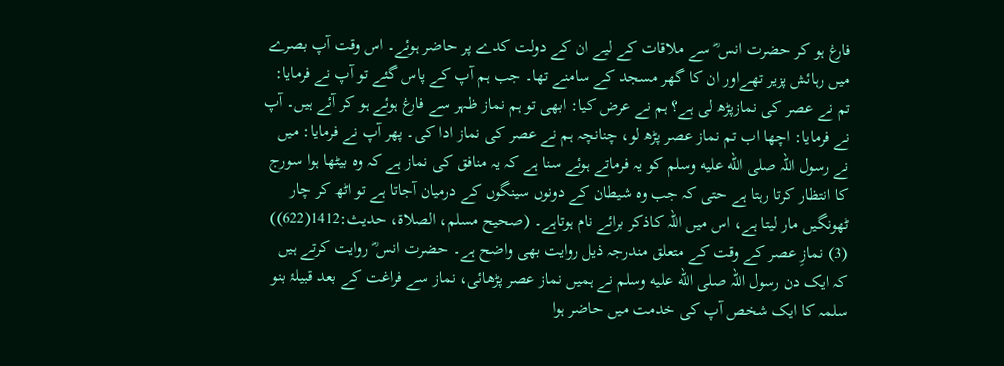فارغ ہو کر حضرت انس ؓ سے ملاقات کے لیے ان کے دولت کدے پر حاضر ہوئے۔ اس وقت آپ بصرے میں رہائش پزیر تھےاور ان کا گھر مسجد کے سامنے تھا۔ جب ہم آپ کے پاس گئے تو آپ نے فرمایا: تم نے عصر کی نمازپڑھ لی ہے؟ ہم نے عرض کیا: ابھی تو ہم نماز ظہر سے فارغ ہوئے ہو کر آئے ہیں۔ آپ نے فرمایا: اچھا اب تم نماز عصر پڑھ لو، چنانچہ ہم نے عصر کی نماز ادا کی۔ پھر آپ نے فرمایا: میں نے رسول اللہ صلى الله عليه وسلم کو یہ فرماتے ہوئے سنا ہے کہ یہ منافق کی نماز ہے کہ وہ بیٹھا ہوا سورج کا انتظار کرتا رہتا ہے حتی کہ جب وہ شیطان کے دونوں سینگوں کے درمیان آجاتا ہے تو اٹھ کر چار ٹھونگیں مار لیتا ہے، اس میں اللہ کاذکر برائے نام ہوتاہے۔ (صحیح مسلم، الصلاة، حدیث:1412(622))
(3) نمازِ عصر کے وقت کے متعلق مندرجہ ذیل روایت بھی واضح ہے۔ حضرت انس ؓ روایت کرتے ہیں کہ ایک دن رسول اللہ صلى الله عليه وسلم نے ہمیں نماز عصر پڑھائی، نماز سے فراغت کے بعد قبیلۂ بنو سلمہ کا ایک شخص آپ کی خدمت میں حاضر ہوا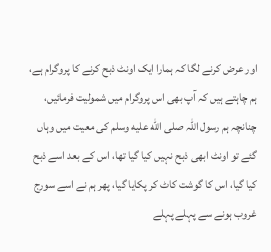اور عرض کرنے لگا کہ ہمارا ایک اونٹ ذبح کرنے کا پروگرام ہے، ہم چاہتے ہیں کہ آپ بھی اس پروگرام میں شمولیت فرمائیں، چنانچہ ہم رسول اللہ صلى الله عليه وسلم کی معیت میں وہاں گئے تو اونٹ ابھی ذبح نہیں کیا گیا تھا، اس کے بعد اسے ذبح کیا گیا، اس کا گوشت کاٹ کر پکایا گیا، پھر ہم نے اسے سورج غروب ہونے سے پہلے پہلے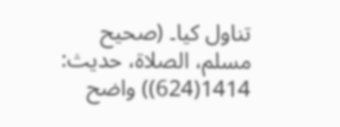تناول کیا۔ (صحیح مسلم، الصلاة، حدیث: 1414(624)) واضح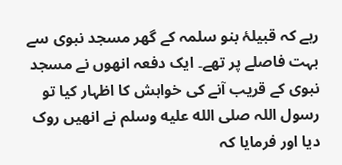رہے کہ قبیلۂ بنو سلمہ کے گھر مسجد نبوی سے بہت فاصلے پر تھے۔ ایک دفعہ انھوں نے مسجد نبوی کے قریب آنے کی خواہش کا اظہار کیا تو رسول اللہ صلى الله عليه وسلم نے انھیں روک دیا اور فرمایا کہ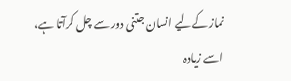نماز کےلیے انسان جتنی دور سے چل کرآتا ہے، اسے زیادہ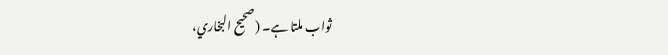ثواب ملتا ہے۔ (صحیح البخاري،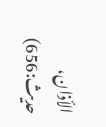الأذان، حدیث:656)